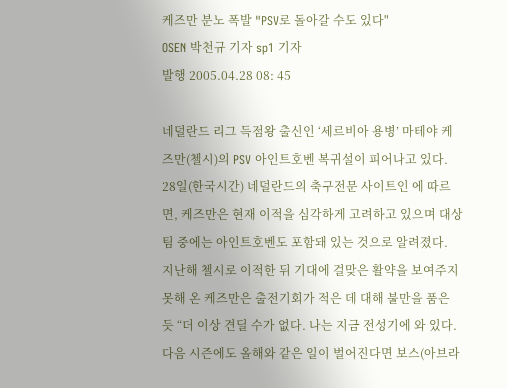케즈만 분노 폭발 "PSV로 돌아갈 수도 있다"
OSEN 박천규 기자 sp1 기자
발행 2005.04.28 08: 45

네덜란드 리그 득점왕 출신인 ‘세르비아 용병’ 마테야 케즈만(첼시)의 PSV 아인트호벤 복귀설이 피어나고 있다.
28일(한국시간) 네덜란드의 축구전문 사이트인 에 따르면, 케즈만은 현재 이적을 심각하게 고려하고 있으며 대상 팀 중에는 아인트호벤도 포함돼 있는 것으로 알려졌다.
지난해 첼시로 이적한 뒤 기대에 걸맞은 활약을 보여주지 못해 온 케즈만은 출전기회가 적은 데 대해 불만을 품은 듯 “더 이상 견딜 수가 없다. 나는 지금 전성기에 와 있다. 다음 시즌에도 올해와 같은 일이 벌어진다면 보스(아브라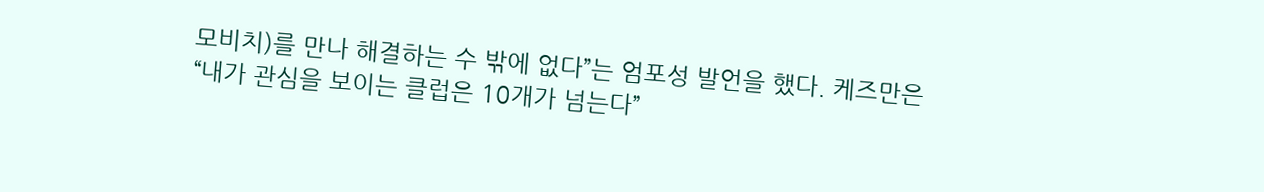모비치)를 만나 해결하는 수 밖에 없다”는 엄포성 발언을 했다. 케즈만은 “내가 관심을 보이는 클럽은 10개가 넘는다”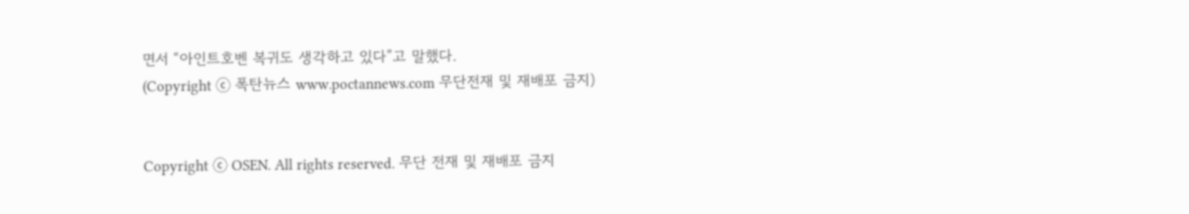면서 “아인트호벤 복귀도 생각하고 있다”고 말했다.
(Copyright ⓒ 폭탄뉴스 www.poctannews.com 무단전재 및 재배포 금지)


Copyright ⓒ OSEN. All rights reserved. 무단 전재 및 재배포 금지